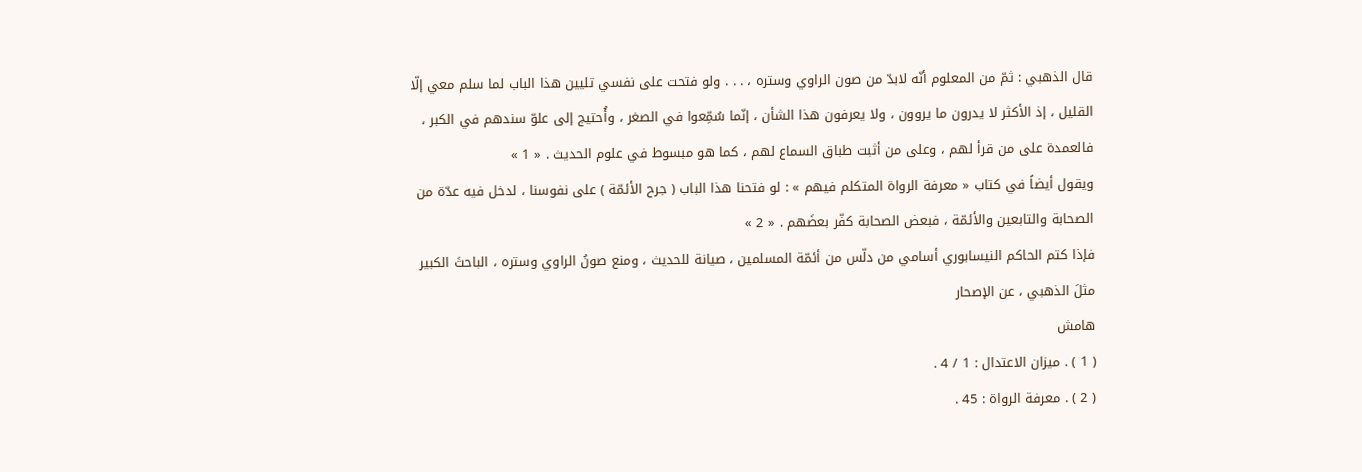قال الذهبي : ثمّ من المعلوم أنّه لابدّ من صون الراوي وستره ، . . . ولو فتحت على نفسي تليين هذا الباب لما سلم معي إلّا القليل ، إذ الأكثر لا يدرون ما يروون ، ولا يعرفون هذا الشأن ، إنّما سُمِّعوا في الصغر ، وأُحتيج إلى علوّ سندهم في الكبر ، فالعمدة على من قرأ لهم ، وعلى من أثبت طباق السماع لهم ، كما هو مبسوط في علوم الحديث . « 1 »
ويقول أيضاً في كتاب « معرفة الرواة المتكلم فيهم » : لو فتحنا هذا الباب ( جرح الأئمّة ) على نفوسنا ، لدخل فيه عدّة من الصحابة والتابعين والأئمّة ، فبعض الصحابة كفّر بعضَهم . « 2 »
فإذا كتم الحاكم النيسابوري أسامي من دلّس من أئمّة المسلمين ، صيانة للحديث ، ومنع صونُ الراوي وستره ، الباحثَ الكبير مثلَ الذهبي ، عن الإصحار
هامش
( 1 ) . ميزان الاعتدال : 1 / 4 .
( 2 ) . معرفة الرواة : 45 .